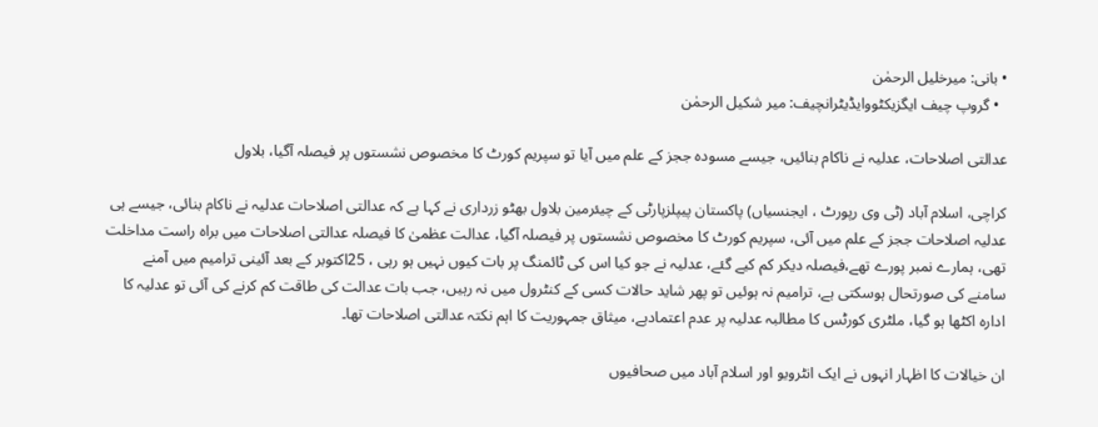• بانی: میرخلیل الرحمٰن
  • گروپ چیف ایگزیکٹووایڈیٹرانچیف: میر شکیل الرحمٰن

عدالتی اصلاحات، عدلیہ نے ناکام بنائیں، جیسے مسودہ ججز کے علم میں آیا تو سپریم کورٹ کا مخصوص نشستوں پر فیصلہ آگیا، بلاول

کراچی، اسلام آباد (ٹی وی رپورٹ ، ایجنسیاں) پاکستان پیپلزپارٹی کے چیئرمین بلاول بھٹو زرداری نے کہا ہے کہ عدالتی اصلاحات عدلیہ نے ناکام بنائی، جیسے ہی عدلیہ اصلاحات ججز کے علم میں آئی، سپریم کورٹ کا مخصوص نشستوں پر فیصلہ آگیا، عدالت عظمیٰ کا فیصلہ عدالتی اصلاحات میں براہ راست مداخلت تھی، ہمارے نمبر پورے تھے،فیصلہ دیکر کم کیے گئے، عدلیہ نے جو کیا اس کی ٹائمنگ پر بات کیوں نہیں ہو رہی ، 25اکتوبر کے بعد آئینی ترامیم میں آمنے سامنے کی صورتحال ہوسکتی ہے، ترامیم نہ ہوئیں تو پھر شاید حالات کسی کے کنٹرول میں نہ رہیں، جب بات عدالت کی طاقت کم کرنے کی آئی تو عدلیہ کا ادارہ اکٹھا ہو گیا، ملٹری کورٹس کا مطالبہ عدلیہ پر عدم اعتمادہے، میثاق جمہوریت کا اہم نکتہ عدالتی اصلاحات تھا۔

ان خیالات کا اظہار انہوں نے ایک انٹرویو اور اسلام آباد میں صحافیوں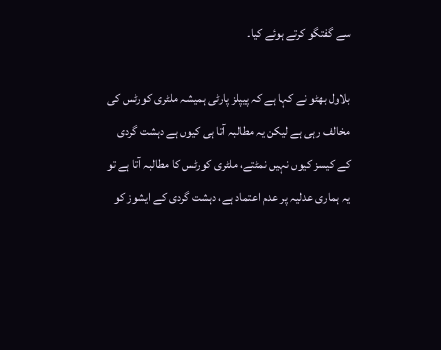سے گفتگو کرتے ہوئے کیا۔

بلاول بھٹو نے کہا ہے کہ پیپلز پارٹی ہمیشہ ملٹری کورٹس کی مخالف رہی ہے لیکن یہ مطالبہ آتا ہی کیوں ہے دہشت گردی کے کیسز کیوں نہیں نمٹتے، ملٹری کورٹس کا مطالبہ آتا ہے تو یہ ہماری عدلیہ پر عدم اعتماد ہے، دہشت گردی کے ایشوز کو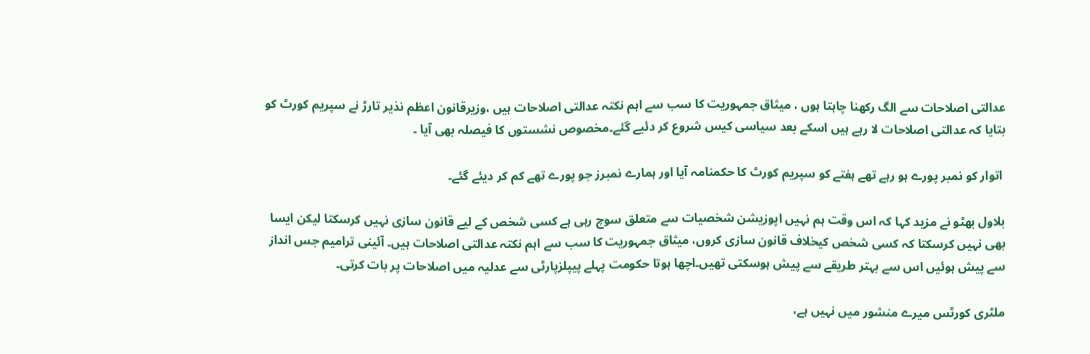عدالتی اصلاحات سے الگ رکھنا چاہتا ہوں ، میثاق جمہوریت کا سب سے اہم نکتہ عدالتی اصلاحات ہیں ،وزیرقانون اعظم نذیر تارڑ نے سپریم کورٹ کو بتایا کہ عدالتی اصلاحات لا رہے ہیں اسکے بعد سیاسی کیس شروع کر دئیے گئے۔مخصوص نشستوں کا فیصلہ بھی آیا ۔

 اتوار کو نمبر پورے ہو رہے تھے ہفتے کو سپریم کورٹ کا حکمنامہ آیا اور ہمارے نمبرز جو پورے تھے کم کر دیئے گئے۔

بلاول بھٹو نے مزید کہا کہ اس وقت ہم نہیں اپوزیشن شخصیات سے متعلق سوچ رہی ہے کسی شخص کے لیے قانون سازی نہیں کرسکتا لیکن ایسا بھی نہیں کرسکتا کہ کسی شخص کیخلاف قانون سازی کروں، میثاق جمہوریت کا سب سے اہم نکتہ عدالتی اصلاحات ہیں۔ آئینی ترامیم جس انداز سے پیش ہوئیں اس سے بہتر طریقے سے پیش ہوسکتی تھیں۔اچھا ہوتا حکومت پہلے پیپلزپارٹی سے عدلیہ میں اصلاحات پر بات کرتی۔

ملٹری کورٹس میرے منشور میں نہیں ہے،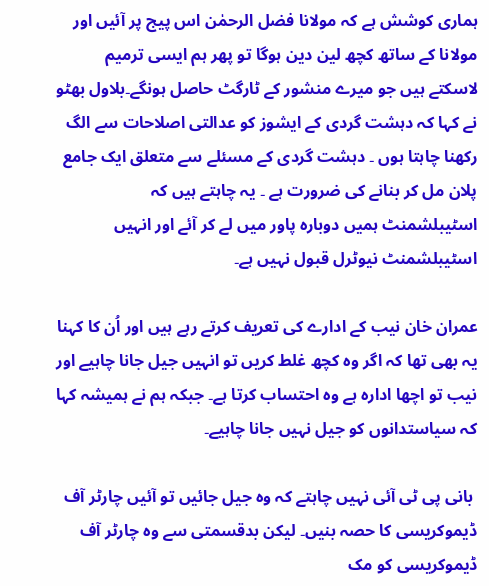ہماری کوشش ہے کہ مولانا فضل الرحمٰن اس پیج پر آئیں اور مولانا کے ساتھ کچھ لین دین ہوگا تو پھر ہم ایسی ترمیم لاسکتے ہیں جو میرے منشور کے ٹارگٹ حاصل ہونگے۔بلاول بھٹو نے کہا کہ دہشت گردی کے ایشوز کو عدالتی اصلاحات سے الگ رکھنا چاہتا ہوں ۔ دہشت گردی کے مسئلے سے متعلق ایک جامع پلان مل کر بنانے کی ضرورت ہے ۔ یہ چاہتے ہیں کہ اسٹیبلشمنٹ ہمیں دوبارہ پاور میں لے کر آئے اور انہیں اسٹیبلشمنٹ نیوٹرل قبول نہیں ہے۔

عمران خان نیب کے ادارے کی تعریف کرتے رہے ہیں اور اُن کا کہنا یہ بھی تھا کہ اگر وہ کچھ غلط کریں تو انہیں جیل جانا چاہیے اور نیب تو اچھا ادارہ ہے وہ احتساب کرتا ہے۔ جبکہ ہم نے ہمیشہ کہا کہ سیاستدانوں کو جیل نہیں جانا چاہیے۔

 بانی پی ٹی آئی نہیں چاہتے کہ وہ جیل جائیں تو آئیں چارٹر آف ڈیموکریسی کا حصہ بنیں۔ لیکن بدقسمتی سے وہ چارٹر آف ڈیموکریسی کو مک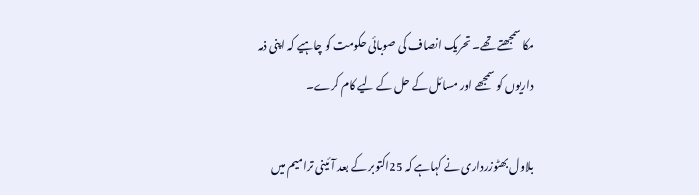مکا سمجھتے تھے۔ تحریک انصاف کی صوبائی حکومت کو چاہیے کہ اپنی ذمہ داریوں کو سمجھے اور مسائل کے حل کے لیے کام کرے۔

بلاول بھٹوزرداری نے کہاہے کہ 25اکتوبر کے بعد آئینی ترامیم میں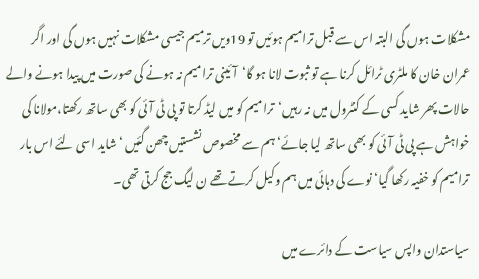مشکلات ہوں گی البتہ اس سے قبل ترامیم ہوئیں تو 19ویں ترمیم جیسی مشکلات نہیں ہوں گی اور اگر عمران خان کا ملٹری ٹرائل کرنا ہے تو ثبوت لانا ہو گا‘آئینی ترامیم نہ ہونے کی صورت میں پیدا ہونے والے حالات پھر شاید کسی کے کنٹرول میں نہ رہیں‘ترامیم کو میں لیڈ کرتا تو پی ٹی آئی کو بھی ساتھ رکھتا،مولانا کی خواہش ہے پی ٹی آئی کو بھی ساتھ لیا جائے‘ہم سے مخصوص نشستیں چھن گئیں ‘شاید اسی لئے اس بار ترامیم کو خفیہ رکھا گیا‘ نوے کی دہائی میں ہم وکیل کرتے تھے ن لیگ جج کرتی تھی۔

سیاستدان واپس سیاست کے دائرے میں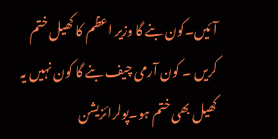آئیں۔کون بنے گا وزیر اعظم کا کھیل ختم کریں ۔ کون آرمی چیف بنے گا کون نہیں یہ کھیل بھی ختم ہو۔پولرائزیشن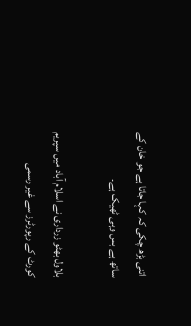اتنی بڑھ چکی کہ کہا جاتا ہے جو خان کے ساتھ ہے بس وہی ٹھیک ہے۔

بلاول بھٹو زرداری نے اسلام آباد میں سپریم کورٹ کے رپورٹرز سے غیر رسمی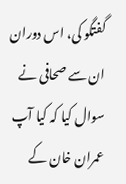گفتگو کی، اس دوران ان سے صحافی نے سوال کیا کہ کیا آپ عمران خان کے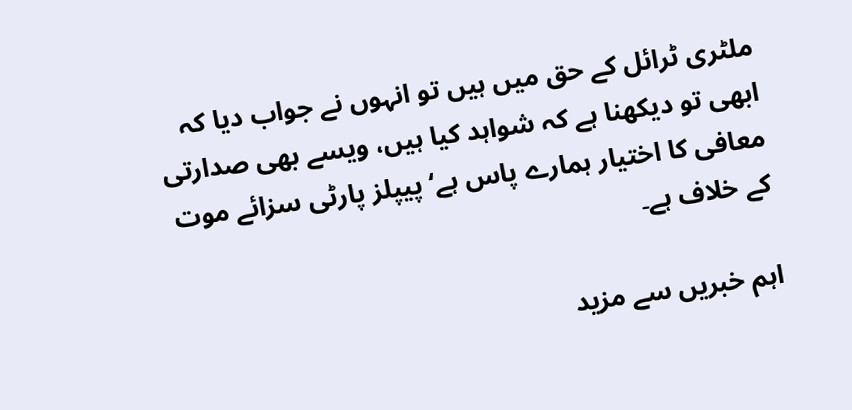ملٹری ٹرائل کے حق میں ہیں تو انہوں نے جواب دیا کہ ابھی تو دیکھنا ہے کہ شواہد کیا ہیں، ویسے بھی صدارتی معافی کا اختیار ہمارے پاس ہے‘ پیپلز پارٹی سزائے موت کے خلاف ہے۔

اہم خبریں سے مزید